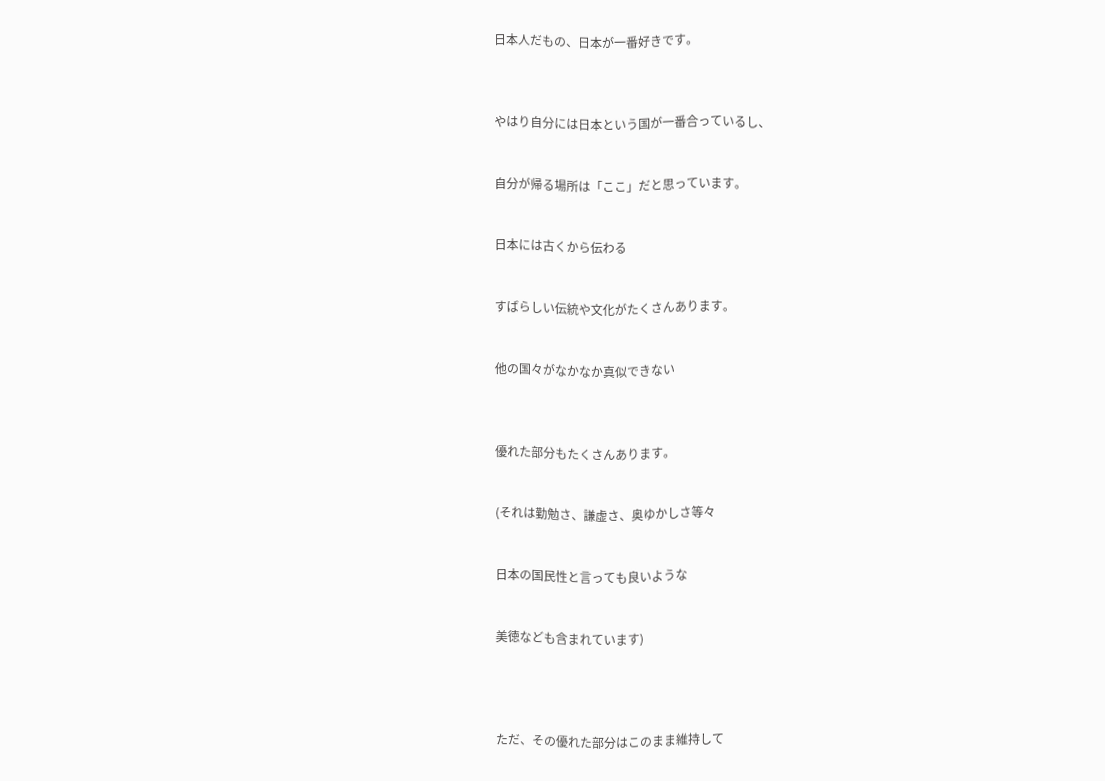日本人だもの、日本が一番好きです。



やはり自分には日本という国が一番合っているし、


自分が帰る場所は「ここ」だと思っています。


日本には古くから伝わる


すばらしい伝統や文化がたくさんあります。


他の国々がなかなか真似できない



優れた部分もたくさんあります。


(それは勤勉さ、謙虚さ、奥ゆかしさ等々


日本の国民性と言っても良いような


美徳なども含まれています)




ただ、その優れた部分はこのまま維持して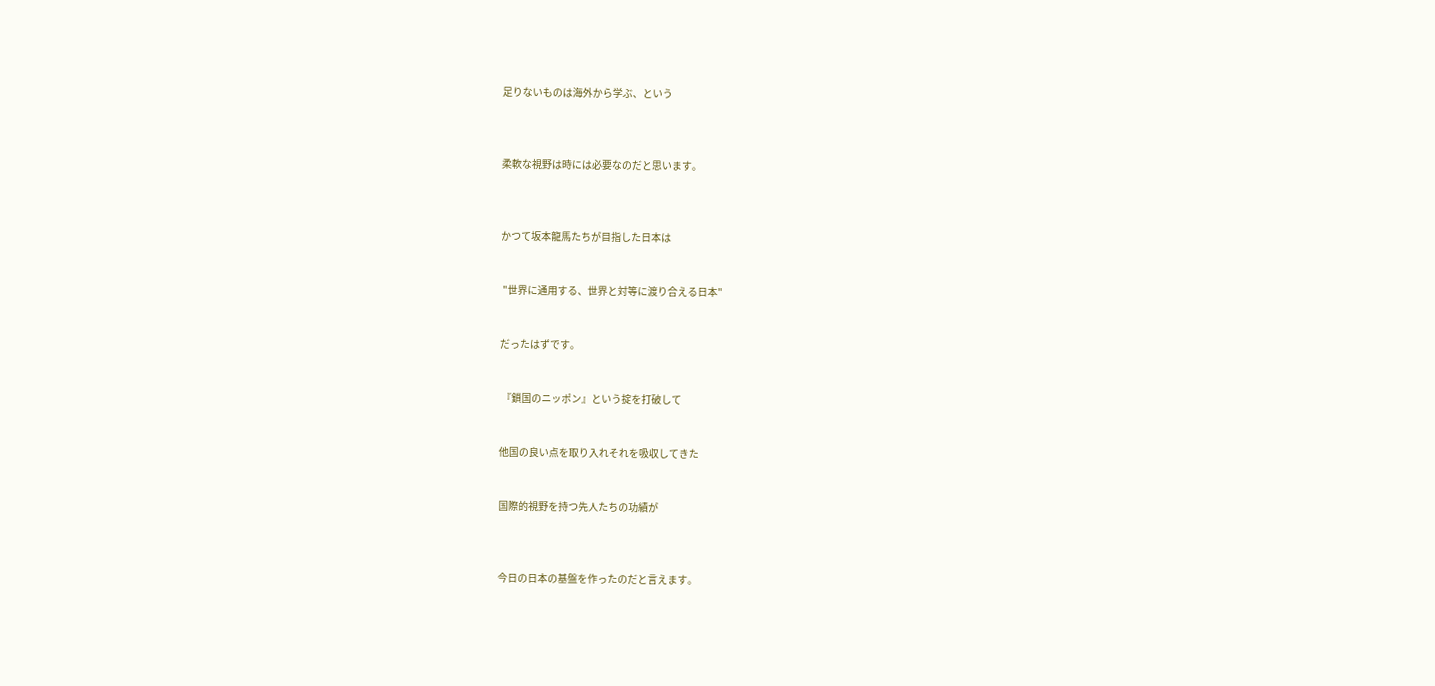足りないものは海外から学ぶ、という



柔軟な視野は時には必要なのだと思います。



かつて坂本龍馬たちが目指した日本は


 "世界に通用する、世界と対等に渡り合える日本"


だったはずです。


 『鎖国のニッポン』という掟を打破して


他国の良い点を取り入れそれを吸収してきた


国際的視野を持つ先人たちの功績が



今日の日本の基盤を作ったのだと言えます。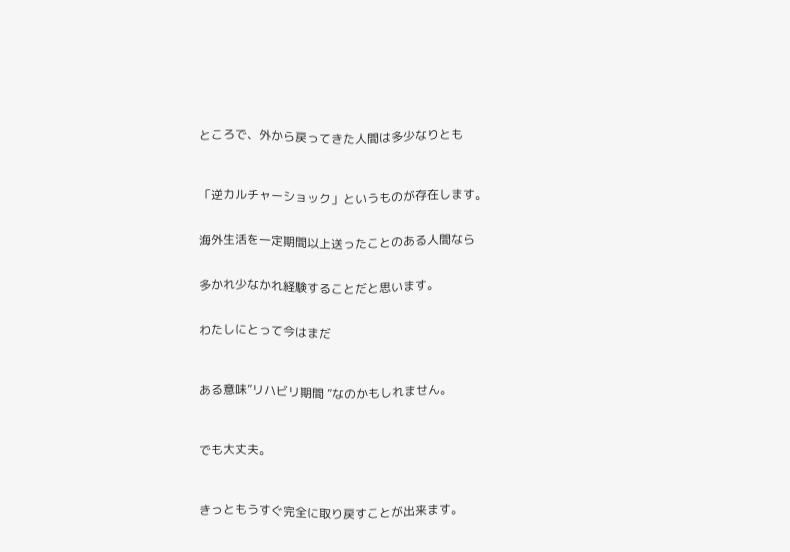ところで、外から戻ってきた人間は多少なりとも



「逆カルチャーショック」というものが存在します。


海外生活を一定期間以上送ったことのある人間なら


多かれ少なかれ経験することだと思います。


わたしにとって今はまだ



ある意味”リハビリ期間 ”なのかもしれません。



でも大丈夫。



きっともうすぐ完全に取り戻すことが出来ます。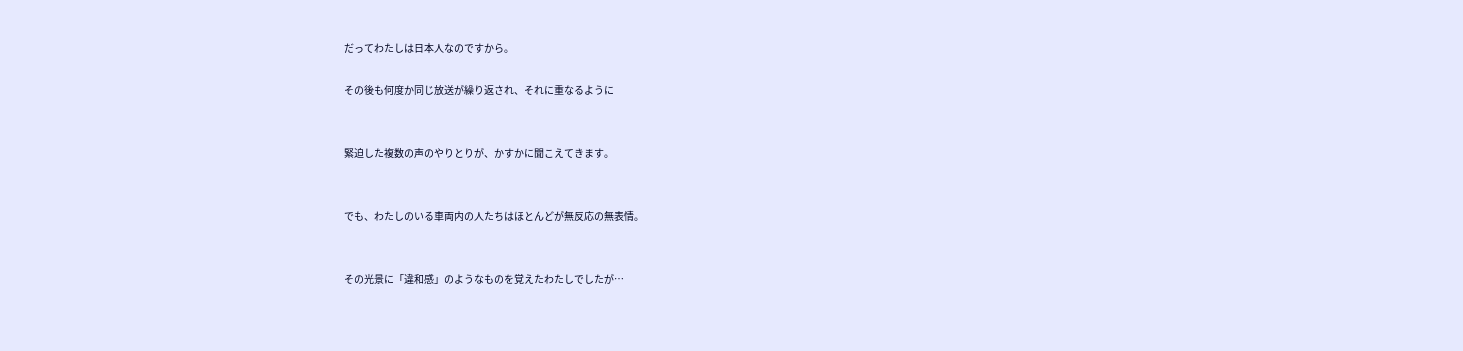だってわたしは日本人なのですから。

その後も何度か同じ放送が繰り返され、それに重なるように


緊迫した複数の声のやりとりが、かすかに聞こえてきます。


でも、わたしのいる車両内の人たちはほとんどが無反応の無表情。


その光景に「違和感」のようなものを覚えたわたしでしたが…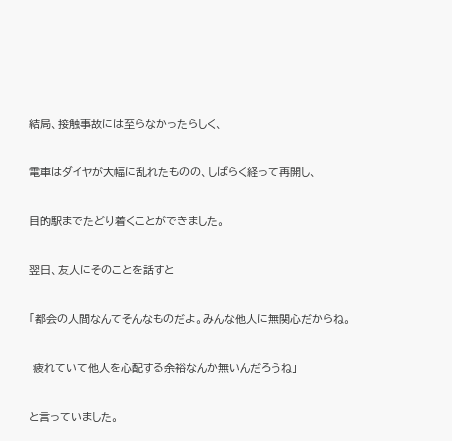結局、接触事故には至らなかったらしく、


電車はダイヤが大幅に乱れたものの、しばらく経って再開し、


目的駅までたどり着くことができました。


翌日、友人にそのことを話すと


「都会の人間なんてそんなものだよ。みんな他人に無関心だからね。


 疲れていて他人を心配する余裕なんか無いんだろうね」


と言っていました。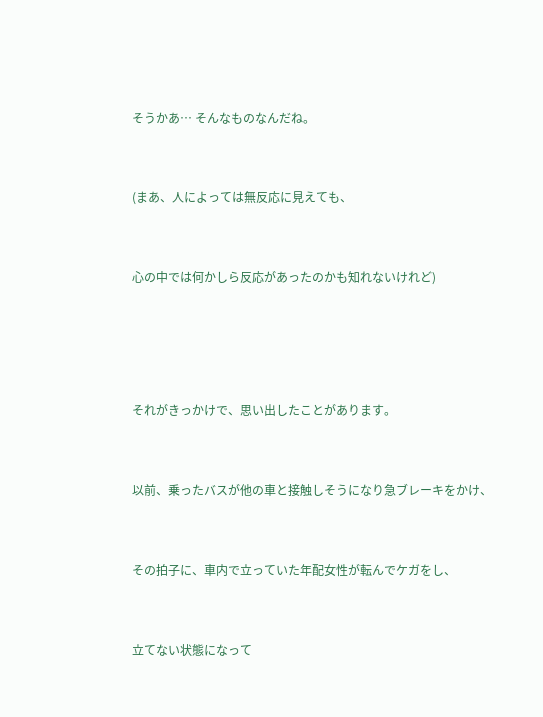そうかあ… そんなものなんだね。


(まあ、人によっては無反応に見えても、


心の中では何かしら反応があったのかも知れないけれど)




それがきっかけで、思い出したことがあります。


以前、乗ったバスが他の車と接触しそうになり急ブレーキをかけ、


その拍子に、車内で立っていた年配女性が転んでケガをし、


立てない状態になって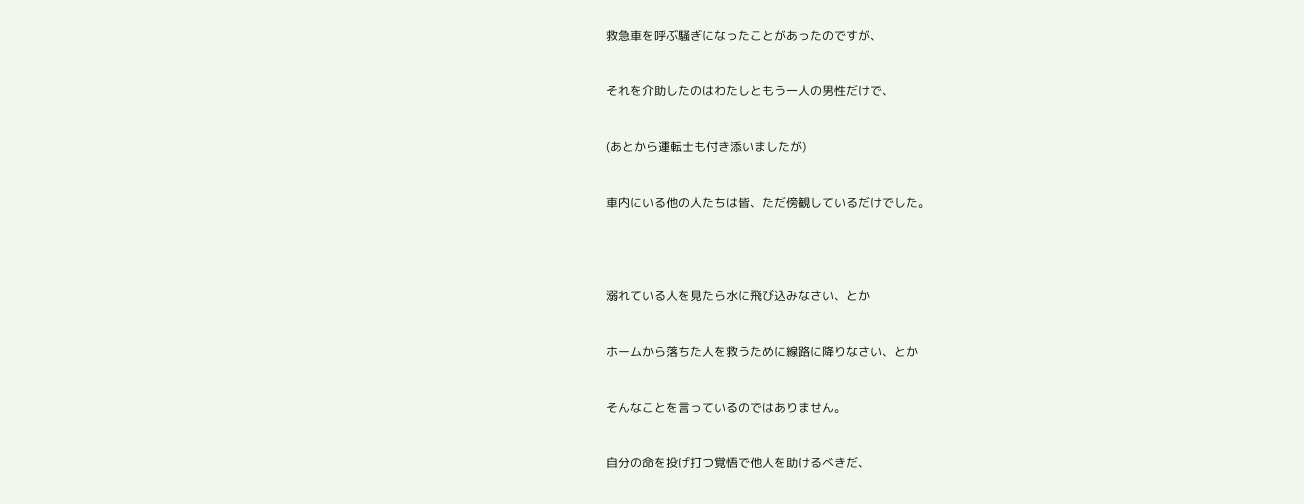救急車を呼ぶ騒ぎになったことがあったのですが、


それを介助したのはわたしともう一人の男性だけで、


(あとから運転士も付き添いましたが)


車内にいる他の人たちは皆、ただ傍観しているだけでした。




溺れている人を見たら水に飛び込みなさい、とか


ホームから落ちた人を救うために線路に降りなさい、とか


そんなことを言っているのではありません。


自分の命を投げ打つ覚悟で他人を助けるべきだ、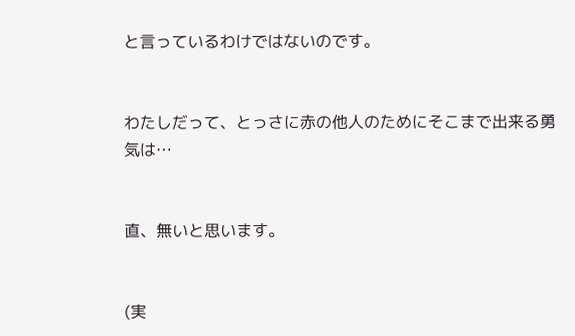と言っているわけではないのです。


わたしだって、とっさに赤の他人のためにそこまで出来る勇気は…


直、無いと思います。


(実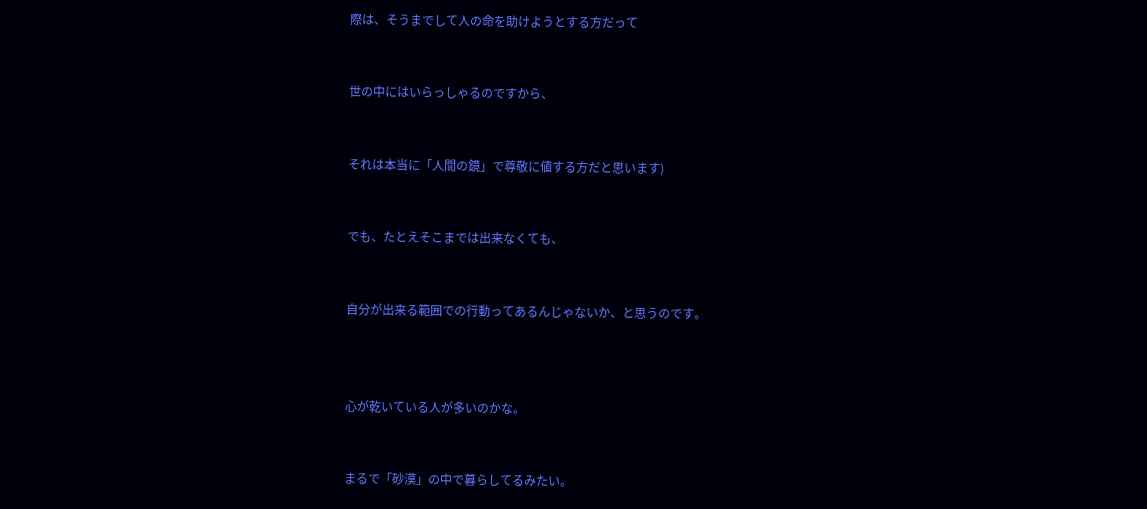際は、そうまでして人の命を助けようとする方だって


世の中にはいらっしゃるのですから、


それは本当に「人間の鏡」で尊敬に値する方だと思います)


でも、たとえそこまでは出来なくても、


自分が出来る範囲での行動ってあるんじゃないか、と思うのです。



心が乾いている人が多いのかな。


まるで「砂漠」の中で暮らしてるみたい。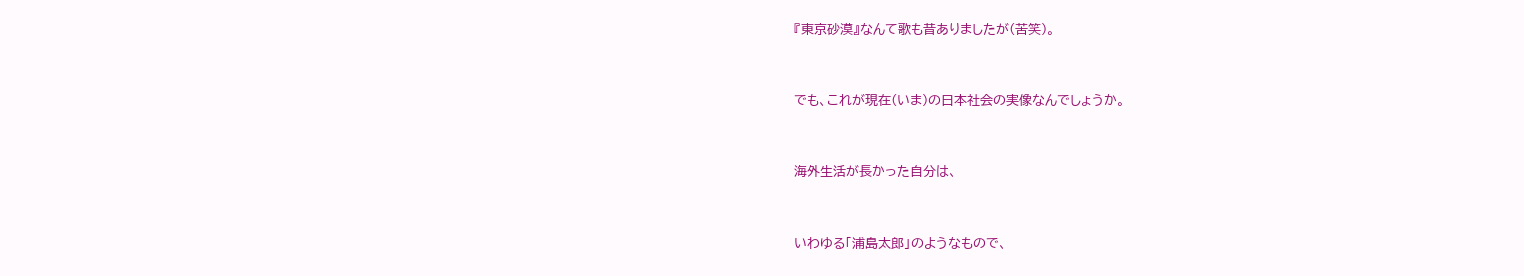『東京砂漠』なんて歌も昔ありましたが(苦笑)。


でも、これが現在(いま)の日本社会の実像なんでしょうか。


海外生活が長かった自分は、


いわゆる「浦島太郎」のようなもので、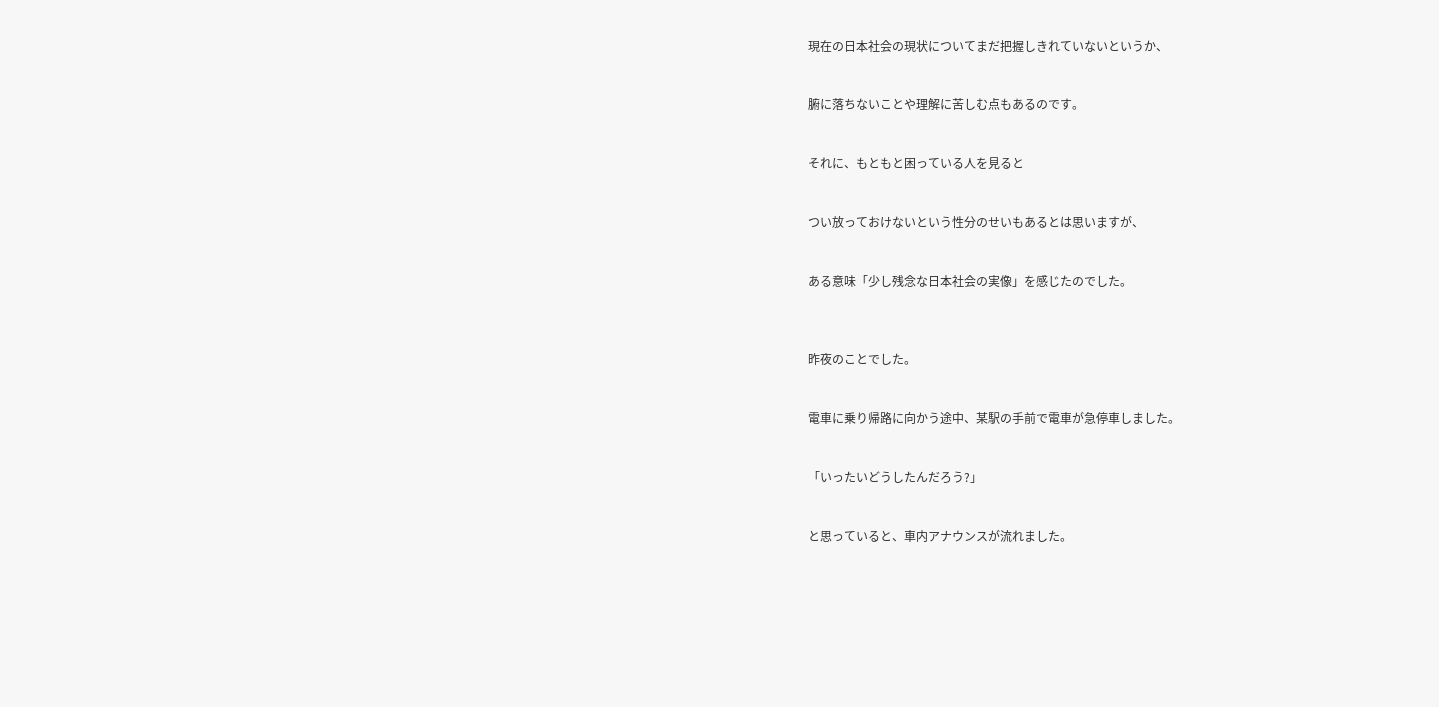現在の日本社会の現状についてまだ把握しきれていないというか、


腑に落ちないことや理解に苦しむ点もあるのです。


それに、もともと困っている人を見ると


つい放っておけないという性分のせいもあるとは思いますが、


ある意味「少し残念な日本社会の実像」を感じたのでした。



昨夜のことでした。


電車に乗り帰路に向かう途中、某駅の手前で電車が急停車しました。


「いったいどうしたんだろう?」


と思っていると、車内アナウンスが流れました。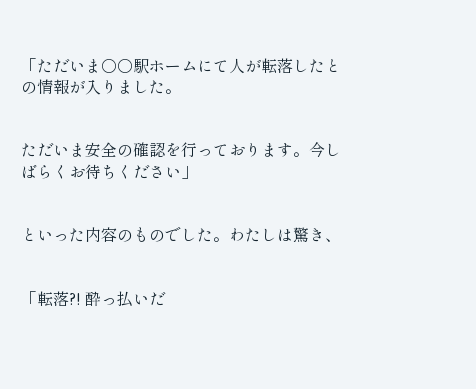「ただいま○○駅ホームにて人が転落したとの情報が入りました。


ただいま安全の確認を行っております。今しばらくお待ちください」


といった内容のものでした。わたしは驚き、


「転落?! 酔っ払いだ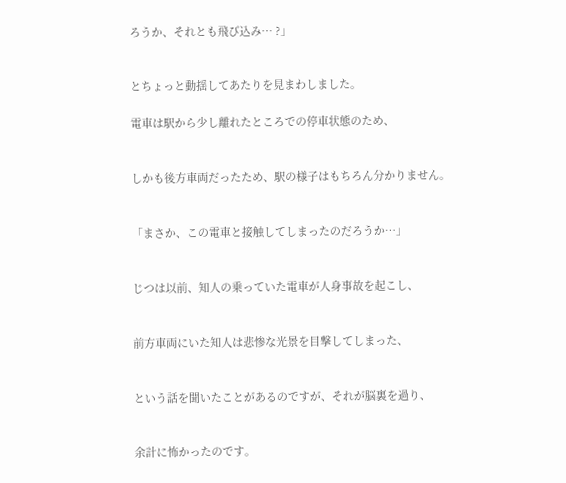ろうか、それとも飛び込み… ?」


とちょっと動揺してあたりを見まわしました。

電車は駅から少し離れたところでの停車状態のため、


しかも後方車両だったため、駅の様子はもちろん分かりません。


「まさか、この電車と接触してしまったのだろうか…」


じつは以前、知人の乗っていた電車が人身事故を起こし、


前方車両にいた知人は悲惨な光景を目撃してしまった、


という話を聞いたことがあるのですが、それが脳裏を過り、


余計に怖かったのです。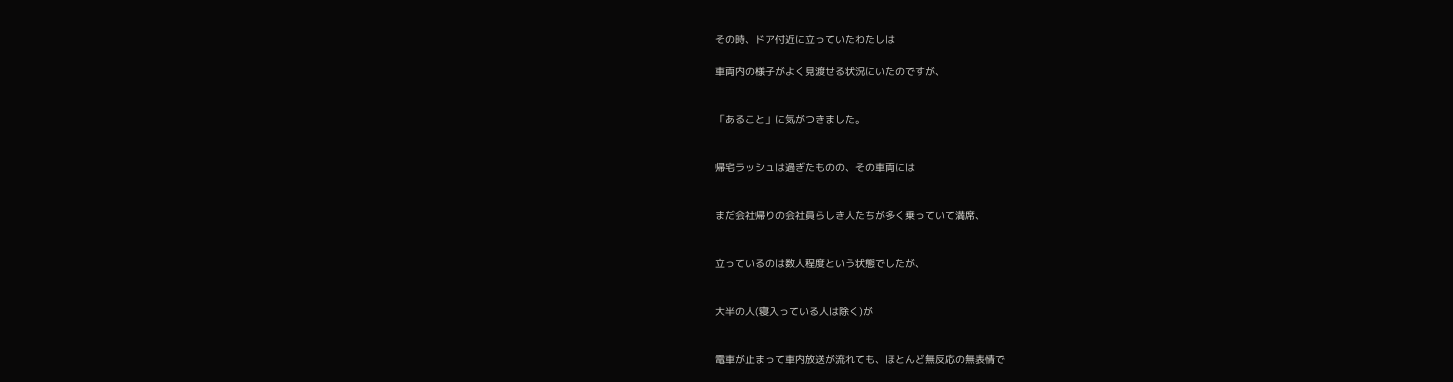その時、ドア付近に立っていたわたしは

車両内の様子がよく見渡せる状況にいたのですが、


「あること」に気がつきました。


帰宅ラッシュは過ぎたものの、その車両には


まだ会社帰りの会社員らしき人たちが多く乗っていて満席、


立っているのは数人程度という状態でしたが、


大半の人(寝入っている人は除く)が


電車が止まって車内放送が流れても、ほとんど無反応の無表情で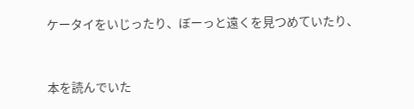ケータイをいじったり、ぼーっと遠くを見つめていたり、


本を読んでいた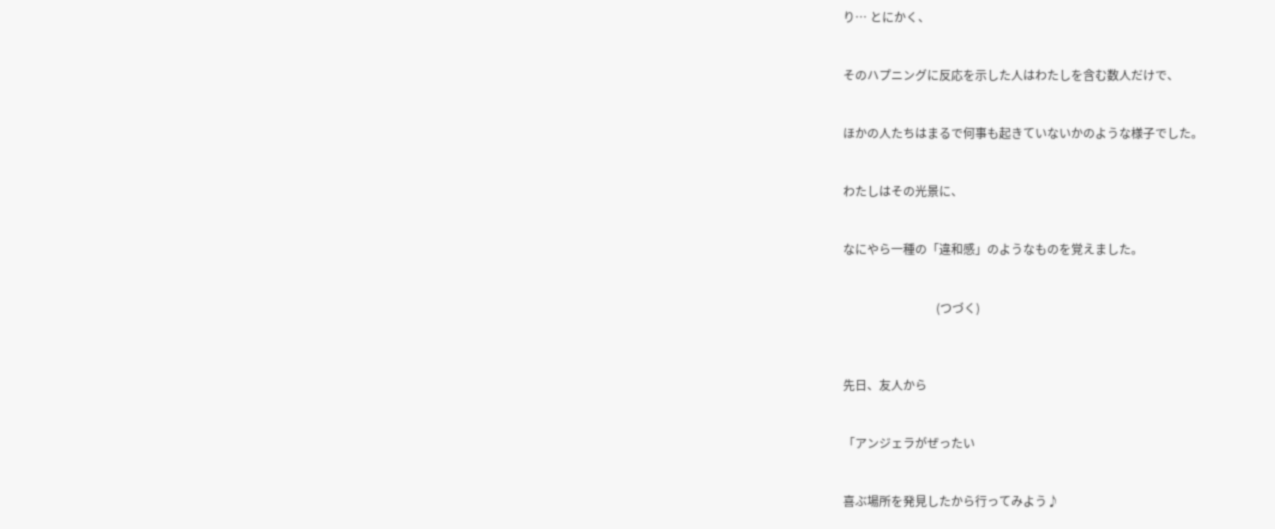り… とにかく、


そのハプニングに反応を示した人はわたしを含む数人だけで、


ほかの人たちはまるで何事も起きていないかのような様子でした。


わたしはその光景に、


なにやら一種の「違和感」のようなものを覚えました。


                               (つづく)



先日、友人から


「アンジェラがぜったい


喜ぶ場所を発見したから行ってみよう♪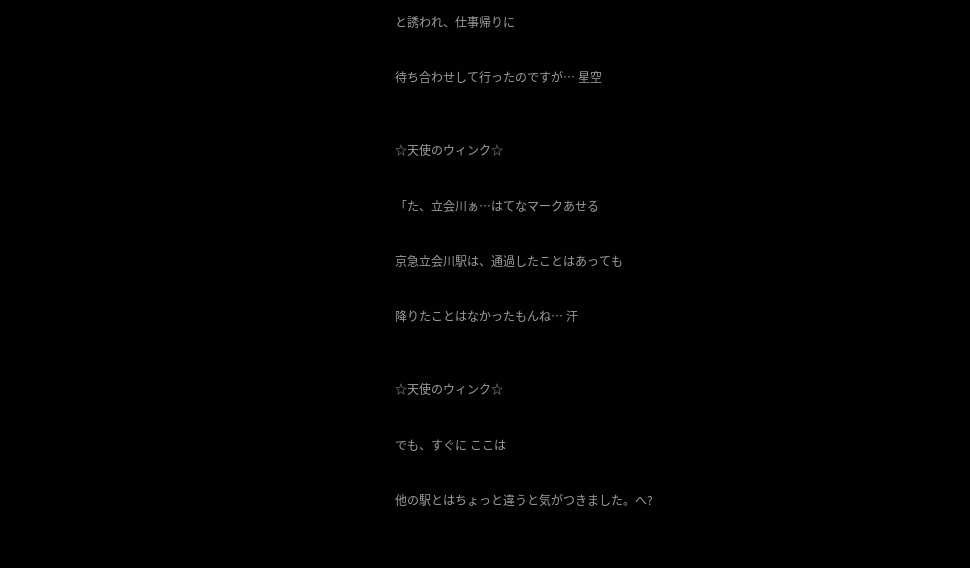と誘われ、仕事帰りに


待ち合わせして行ったのですが… 星空



☆天使のウィンク☆


「た、立会川ぁ…はてなマークあせる


京急立会川駅は、通過したことはあっても


降りたことはなかったもんね… 汗



☆天使のウィンク☆


でも、すぐに ここは


他の駅とはちょっと違うと気がつきました。へ?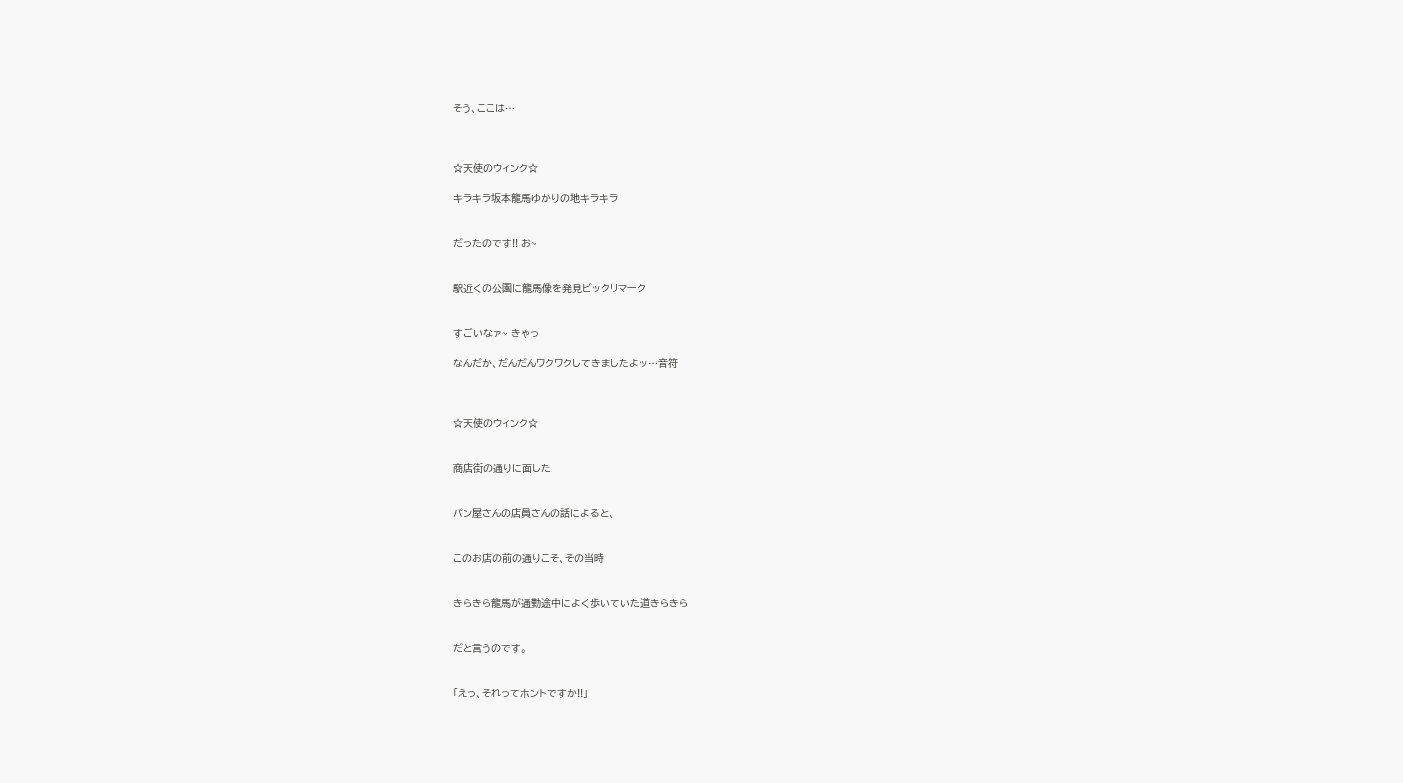そう、ここは…



☆天使のウィンク☆

キラキラ坂本龍馬ゆかりの地キラキラ


だったのです!! お~


駅近くの公園に龍馬像を発見ビックリマーク


すごいなァ~ きゃっ

なんだか、だんだんワクワクしてきましたよッ…音符



☆天使のウィンク☆


商店街の通りに面した


パン屋さんの店員さんの話によると、


このお店の前の通りこそ、その当時


きらきら龍馬が通勤途中によく歩いていた道きらきら


だと言うのです。


「えっ、それってホントですか!!」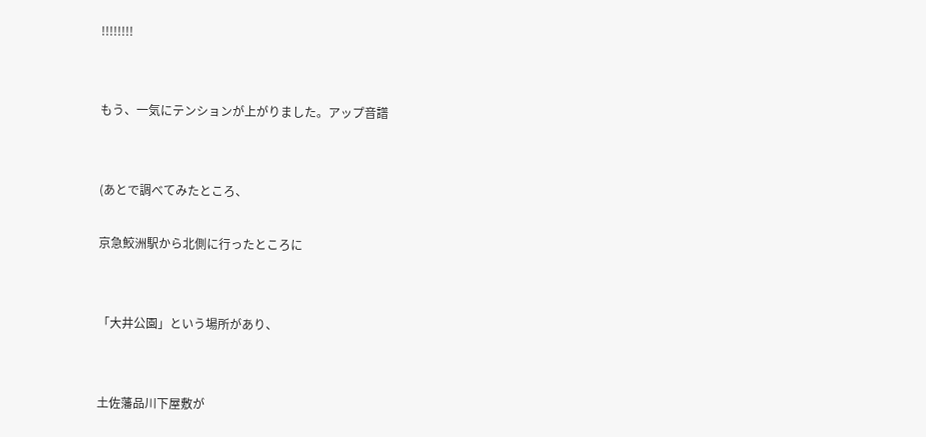!!!!!!!!


もう、一気にテンションが上がりました。アップ音譜


(あとで調べてみたところ、

京急鮫洲駅から北側に行ったところに


「大井公園」という場所があり、


土佐藩品川下屋敷が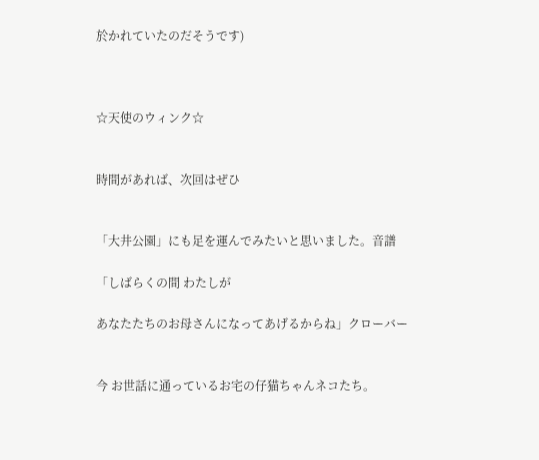於かれていたのだそうです)



☆天使のウィンク☆


時間があれば、次回はぜひ


「大井公園」にも足を運んでみたいと思いました。音譜

「しばらくの間 わたしが

あなたたちのお母さんになってあげるからね」クローバー


今 お世話に通っているお宅の仔猫ちゃんネコたち。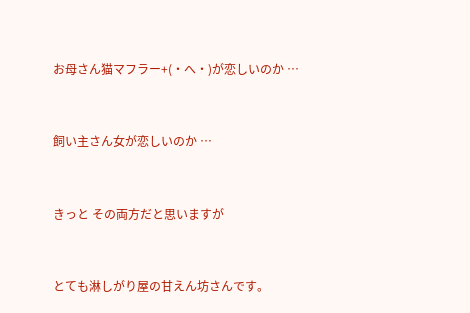お母さん猫マフラー+(・へ・)が恋しいのか …


飼い主さん女が恋しいのか …


きっと その両方だと思いますが


とても淋しがり屋の甘えん坊さんです。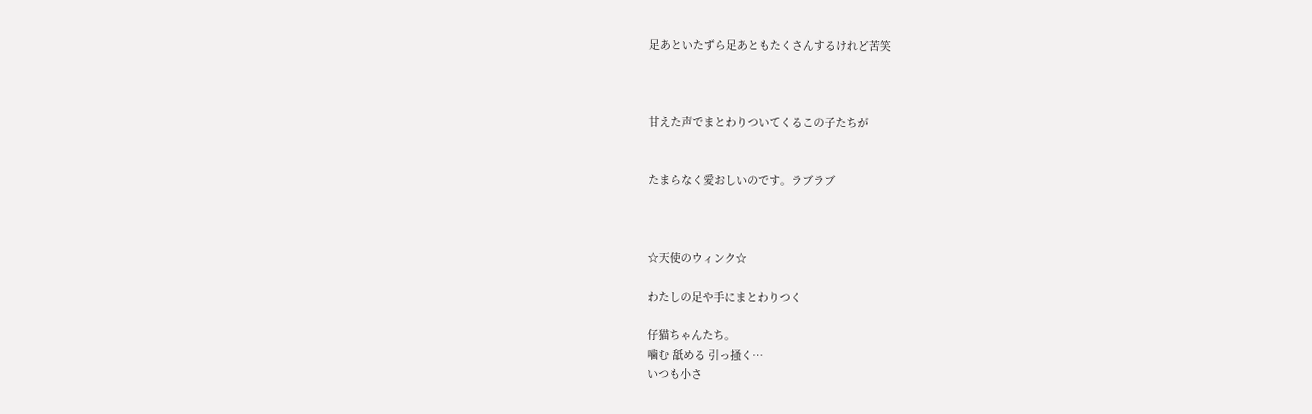足あといたずら足あともたくさんするけれど苦笑



甘えた声でまとわりついてくるこの子たちが


たまらなく愛おしいのです。ラブラブ



☆天使のウィンク☆

わたしの足や手にまとわりつく

仔猫ちゃんたち。
噛む 舐める 引っ掻く…
いつも小さ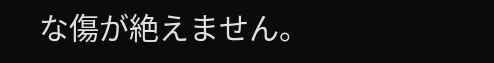な傷が絶えません。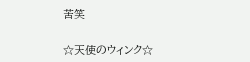苦笑


☆天使のウィンク☆